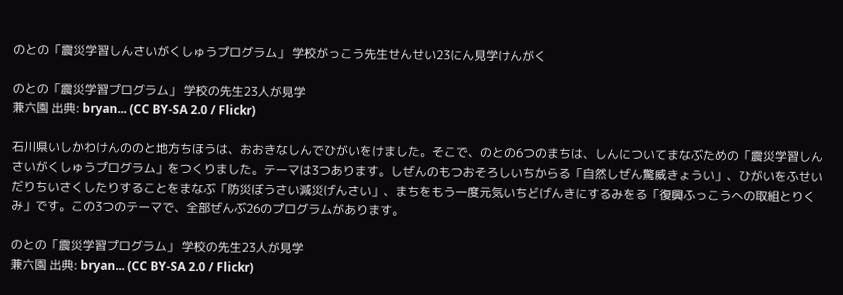のとの「震災学習しんさいがくしゅうプログラム」 学校がっこう先生せんせい23にん見学けんがく

のとの「震災学習プログラム」 学校の先生23人が見学
兼六園 出典: bryan... (CC BY-SA 2.0 / Flickr)

石川県いしかわけんののと地方ちほうは、おおきなしんでひがいをけました。そこで、のとの6つのまちは、しんについてまなぶための「震災学習しんさいがくしゅうプログラム」をつくりました。テーマは3つあります。しぜんのもつおそろしいちからる「自然しぜん驚威きょうい」、ひがいをふせいだりちいさくしたりすることをまなぶ「防災ぼうさい減災げんさい」、まちをもう一度元気いちどげんきにするみをる「復興ふっこうへの取組とりくみ」です。この3つのテーマで、全部ぜんぶ26のプログラムがあります。

のとの「震災学習プログラム」 学校の先生23人が見学
兼六園 出典: bryan... (CC BY-SA 2.0 / Flickr)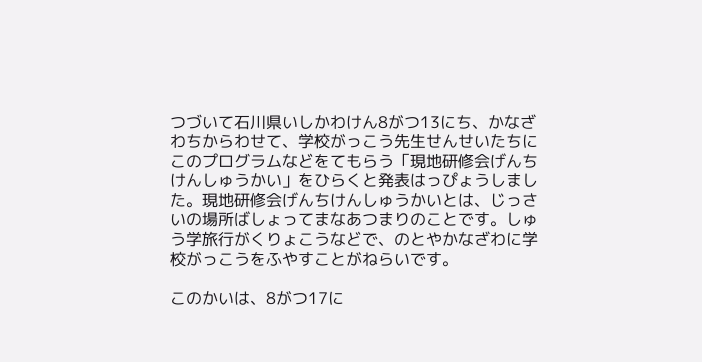つづいて石川県いしかわけん8がつ13にち、かなざわちからわせて、学校がっこう先生せんせいたちにこのプログラムなどをてもらう「現地研修会げんちけんしゅうかい」をひらくと発表はっぴょうしました。現地研修会げんちけんしゅうかいとは、じっさいの場所ばしょってまなあつまりのことです。しゅう学旅行がくりょこうなどで、のとやかなざわに学校がっこうをふやすことがねらいです。

このかいは、8がつ17に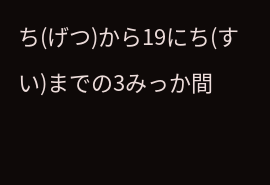ち(げつ)から19にち(すい)までの3みっか間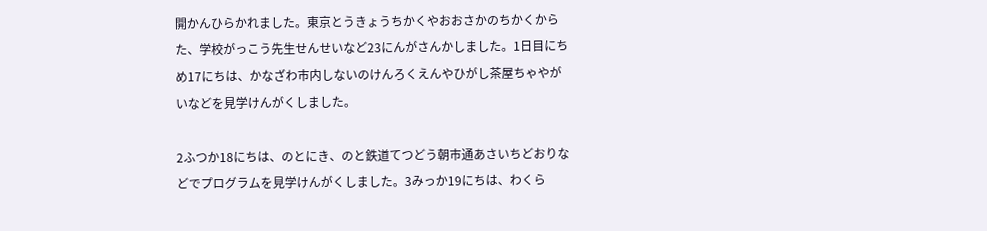開かんひらかれました。東京とうきょうちかくやおおさかのちかくからた、学校がっこう先生せんせいなど23にんがさんかしました。1日目にちめ17にちは、かなざわ市内しないのけんろくえんやひがし茶屋ちゃやがいなどを見学けんがくしました。

2ふつか18にちは、のとにき、のと鉄道てつどう朝市通あさいちどおりなどでプログラムを見学けんがくしました。3みっか19にちは、わくら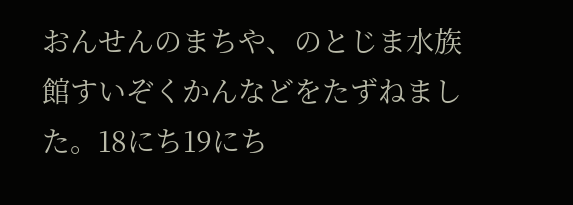おんせんのまちや、のとじま水族館すいぞくかんなどをたずねました。18にち19にち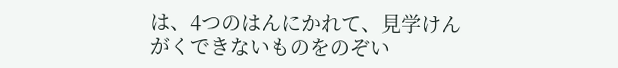は、4つのはんにかれて、見学けんがくできないものをのぞい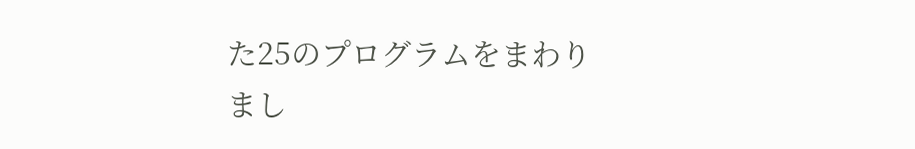た25のプログラムをまわりまし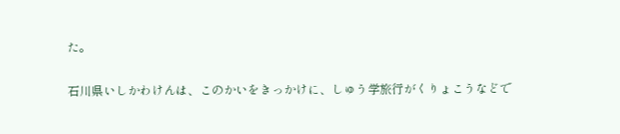た。

石川県いしかわけんは、このかいをきっかけに、しゅう学旅行がくりょこうなどで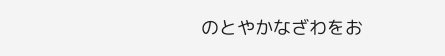のとやかなざわをお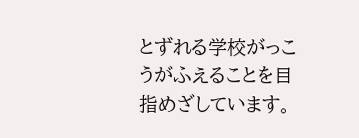とずれる学校がっこうがふえることを目指めざしています。